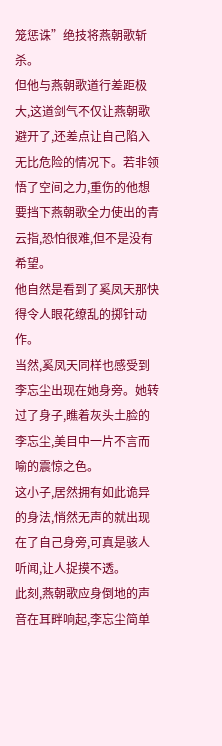笼惩诛”绝技将燕朝歌斩杀。
但他与燕朝歌道行差距极大,这道剑气不仅让燕朝歌避开了,还差点让自己陷入无比危险的情况下。若非领悟了空间之力,重伤的他想要挡下燕朝歌全力使出的青云指,恐怕很难,但不是没有希望。
他自然是看到了奚凤天那快得令人眼花缭乱的掷针动作。
当然,奚凤天同样也感受到李忘尘出现在她身旁。她转过了身子,瞧着灰头土脸的李忘尘,美目中一片不言而喻的震惊之色。
这小子,居然拥有如此诡异的身法,悄然无声的就出现在了自己身旁,可真是骇人听闻,让人捉摸不透。
此刻,燕朝歌应身倒地的声音在耳畔响起,李忘尘简单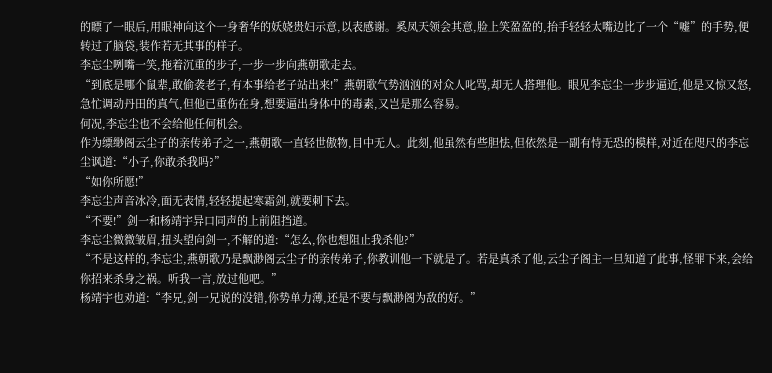的瞟了一眼后,用眼神向这个一身奢华的妖娆贵妇示意,以表感谢。奚凤天领会其意,脸上笑盈盈的,抬手轻轻太嘴边比了一个“嘘”的手势,便转过了脑袋,装作若无其事的样子。
李忘尘咧嘴一笑,拖着沉重的步子,一步一步向燕朝歌走去。
“到底是哪个鼠辈,敢偷袭老子,有本事给老子站出来!”燕朝歌气势汹汹的对众人叱骂,却无人搭理他。眼见李忘尘一步步逼近,他是又惊又怒,急忙调动丹田的真气,但他已重伤在身,想要逼出身体中的毒素,又岂是那么容易。
何况,李忘尘也不会给他任何机会。
作为缥缈阁云尘子的亲传弟子之一,燕朝歌一直轻世傲物,目中无人。此刻,他虽然有些胆怯,但依然是一副有恃无恐的模样,对近在咫尺的李忘尘讽道:“小子,你敢杀我吗?”
“如你所愿!”
李忘尘声音冰冷,面无表情,轻轻提起寒霜剑,就要刺下去。
“不要!”剑一和杨靖宇异口同声的上前阻挡道。
李忘尘微微皱眉,扭头望向剑一,不解的道:“怎么,你也想阻止我杀他?”
“不是这样的,李忘尘,燕朝歌乃是飘渺阁云尘子的亲传弟子,你教训他一下就是了。若是真杀了他,云尘子阁主一旦知道了此事,怪罪下来,会给你招来杀身之祸。听我一言,放过他吧。”
杨靖宇也劝道:“李兄,剑一兄说的没错,你势单力薄,还是不要与飘渺阁为敌的好。”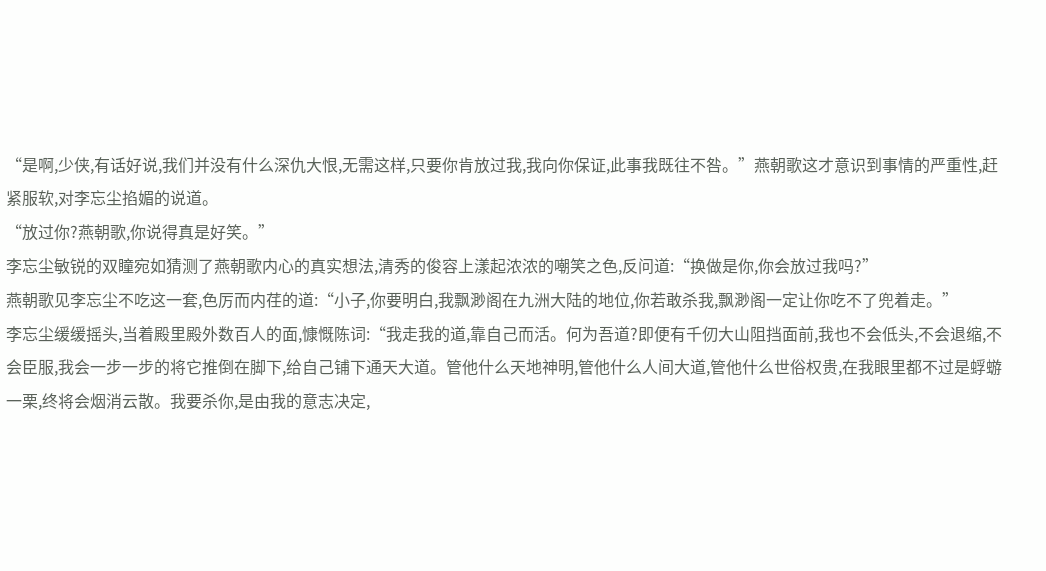“是啊,少侠,有话好说,我们并没有什么深仇大恨,无需这样,只要你肯放过我,我向你保证,此事我既往不咎。”燕朝歌这才意识到事情的严重性,赶紧服软,对李忘尘掐媚的说道。
“放过你?燕朝歌,你说得真是好笑。”
李忘尘敏锐的双瞳宛如猜测了燕朝歌内心的真实想法,清秀的俊容上漾起浓浓的嘲笑之色,反问道:“换做是你,你会放过我吗?”
燕朝歌见李忘尘不吃这一套,色厉而内荏的道:“小子,你要明白,我飘渺阁在九洲大陆的地位,你若敢杀我,飘渺阁一定让你吃不了兜着走。”
李忘尘缓缓摇头,当着殿里殿外数百人的面,慷慨陈词:“我走我的道,靠自己而活。何为吾道?即便有千仞大山阻挡面前,我也不会低头,不会退缩,不会臣服,我会一步一步的将它推倒在脚下,给自己铺下通天大道。管他什么天地神明,管他什么人间大道,管他什么世俗权贵,在我眼里都不过是蜉蝣一栗,终将会烟消云散。我要杀你,是由我的意志决定,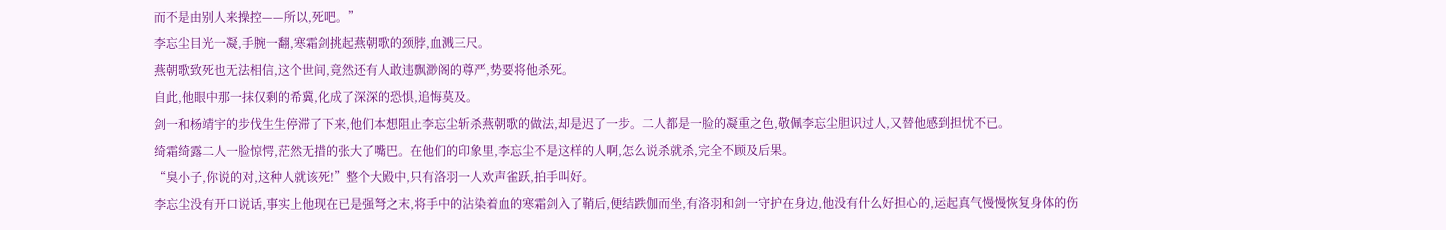而不是由别人来操控——所以,死吧。”
李忘尘目光一凝,手腕一翻,寒霜剑挑起燕朝歌的颈脖,血溅三尺。
燕朝歌致死也无法相信,这个世间,竟然还有人敢违飘渺阁的尊严,势要将他杀死。
自此,他眼中那一抹仅剩的希冀,化成了深深的恐惧,追悔莫及。
剑一和杨靖宇的步伐生生停滞了下来,他们本想阻止李忘尘斩杀燕朝歌的做法,却是迟了一步。二人都是一脸的凝重之色,敬佩李忘尘胆识过人,又替他感到担忧不已。
绮霜绮露二人一脸惊愕,茫然无措的张大了嘴巴。在他们的印象里,李忘尘不是这样的人啊,怎么说杀就杀,完全不顾及后果。
“臭小子,你说的对,这种人就该死!”整个大殿中,只有洛羽一人欢声雀跃,拍手叫好。
李忘尘没有开口说话,事实上他现在已是强弩之末,将手中的沾染着血的寒霜剑入了鞘后,便结跌伽而坐,有洛羽和剑一守护在身边,他没有什么好担心的,运起真气慢慢恢复身体的伤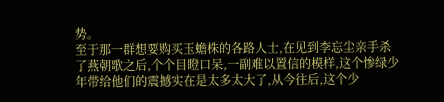势。
至于那一群想要购买玉蟾株的各路人士,在见到李忘尘亲手杀了燕朝歌之后,个个目瞪口呆,一副难以置信的模样,这个惨绿少年带给他们的震撼实在是太多太大了,从今往后,这个少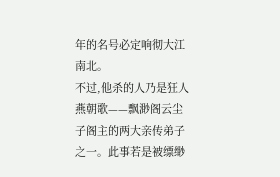年的名号必定响彻大江南北。
不过,他杀的人乃是狂人燕朝歌——飘渺阁云尘子阁主的两大亲传弟子之一。此事若是被缥缈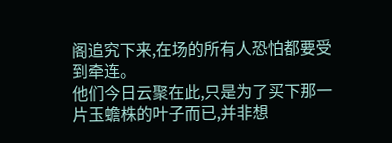阁追究下来,在场的所有人恐怕都要受到牵连。
他们今日云聚在此,只是为了买下那一片玉蟾株的叶子而已,并非想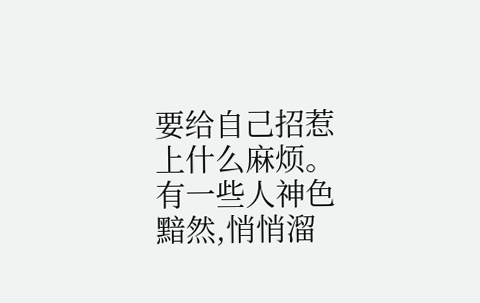要给自己招惹上什么麻烦。
有一些人神色黯然,悄悄溜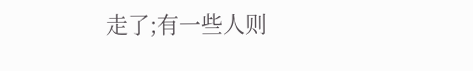走了;有一些人则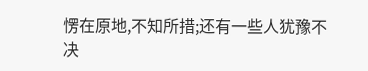愣在原地,不知所措;还有一些人犹豫不决